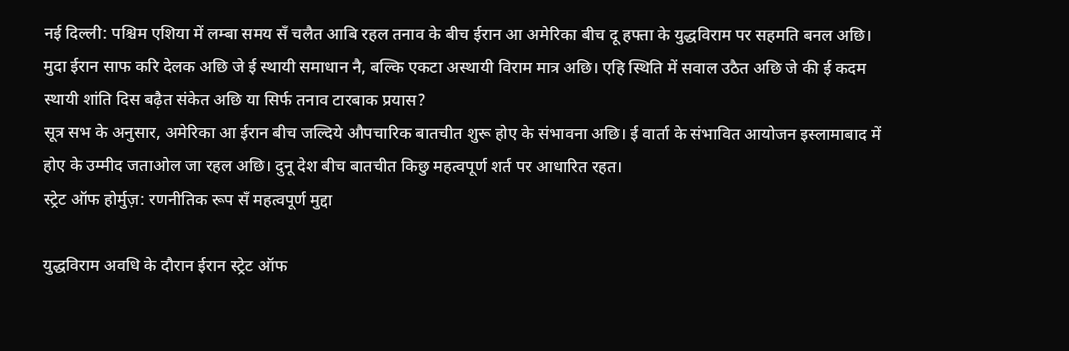नई दिल्ली: पश्चिम एशिया में लम्बा समय सँ चलैत आबि रहल तनाव के बीच ईरान आ अमेरिका बीच दू हफ्ता के युद्धविराम पर सहमति बनल अछि। मुदा ईरान साफ करि देलक अछि जे ई स्थायी समाधान नै, बल्कि एकटा अस्थायी विराम मात्र अछि। एहि स्थिति में सवाल उठैत अछि जे की ई कदम स्थायी शांति दिस बढ़ैत संकेत अछि या सिर्फ तनाव टारबाक प्रयास?
सूत्र सभ के अनुसार, अमेरिका आ ईरान बीच जल्दिये औपचारिक बातचीत शुरू होए के संभावना अछि। ई वार्ता के संभावित आयोजन इस्लामाबाद में होए के उम्मीद जताओल जा रहल अछि। दुनू देश बीच बातचीत किछु महत्वपूर्ण शर्त पर आधारित रहत।
स्ट्रेट ऑफ होर्मुज़: रणनीतिक रूप सँ महत्वपूर्ण मुद्दा

युद्धविराम अवधि के दौरान ईरान स्ट्रेट ऑफ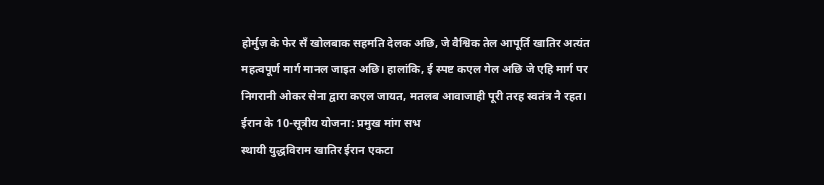होर्मुज़ के फेर सँ खोलबाक सहमति देलक अछि, जे वैश्विक तेल आपूर्ति खातिर अत्यंत महत्वपूर्ण मार्ग मानल जाइत अछि। हालांकि, ई स्पष्ट कएल गेल अछि जे एहि मार्ग पर निगरानी ओकर सेना द्वारा कएल जायत, मतलब आवाजाही पूरी तरह स्वतंत्र नै रहत।
ईरान के 10-सूत्रीय योजना: प्रमुख मांग सभ
स्थायी युद्धविराम खातिर ईरान एकटा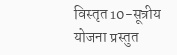विस्तृत 10-सूत्रीय योजना प्रस्तुत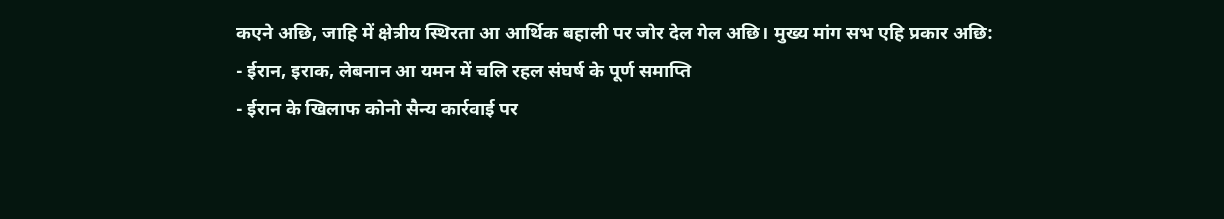कएने अछि, जाहि में क्षेत्रीय स्थिरता आ आर्थिक बहाली पर जोर देल गेल अछि। मुख्य मांग सभ एहि प्रकार अछि:
- ईरान, इराक, लेबनान आ यमन में चलि रहल संघर्ष के पूर्ण समाप्ति
- ईरान के खिलाफ कोनो सैन्य कार्रवाई पर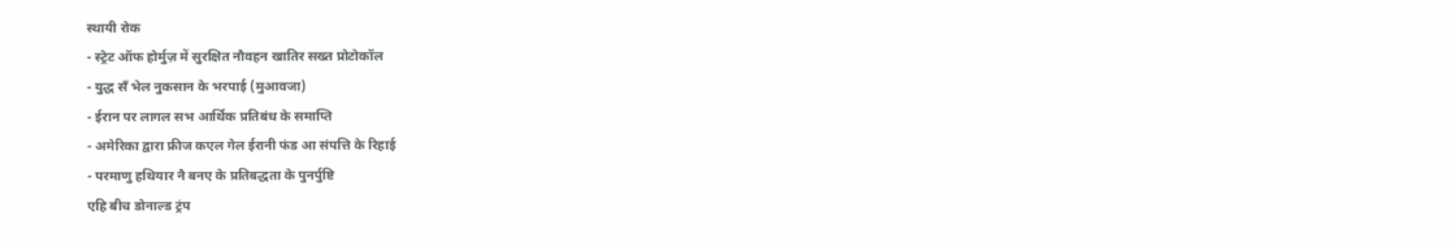स्थायी रोक
- स्ट्रेट ऑफ होर्मुज़ में सुरक्षित नौवहन खातिर सख्त प्रोटोकॉल
- युद्ध सँ भेल नुकसान के भरपाई (मुआवजा)
- ईरान पर लागल सभ आर्थिक प्रतिबंध के समाप्ति
- अमेरिका द्वारा फ्रीज कएल गेल ईरानी फंड आ संपत्ति के रिहाई
- परमाणु हथियार नै बनए के प्रतिबद्धता के पुनर्पुष्टि
एहि बीच डोनाल्ड ट्रंप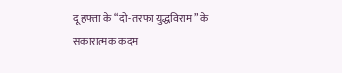दू हफ्ता के “दो-तरफा युद्धविराम” के सकारात्मक कदम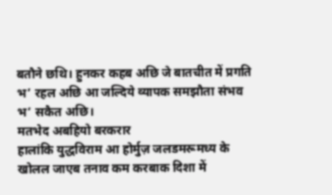बतौने छथि। हुनकर कहब अछि जे बातचीत में प्रगति भ’ रहल अछि आ जल्दिये व्यापक समझौता संभव भ’ सकैत अछि।
मतभेद अबहियो बरकरार
हालांकि युद्धविराम आ होर्मुज़ जलडमरूमध्य के खोलल जाएब तनाव कम करबाक दिशा में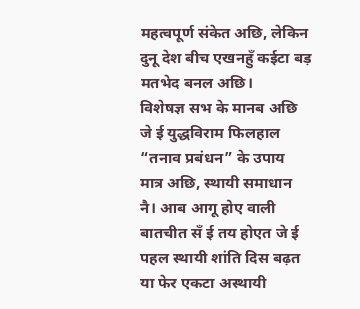महत्वपूर्ण संकेत अछि, लेकिन दुनू देश बीच एखनहुँ कईटा बड़ मतभेद बनल अछि।
विशेषज्ञ सभ के मानब अछि जे ई युद्धविराम फिलहाल “तनाव प्रबंधन” के उपाय मात्र अछि, स्थायी समाधान नै। आब आगू होए वाली बातचीत सँ ई तय होएत जे ई पहल स्थायी शांति दिस बढ़त या फेर एकटा अस्थायी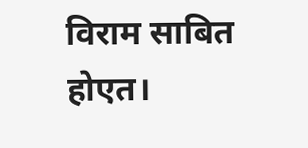विराम साबित होएत।